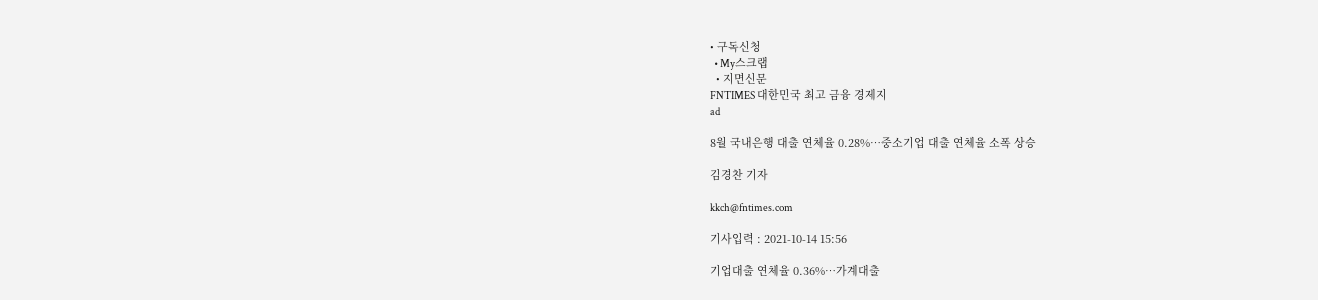• 구독신청
  • My스크랩
  • 지면신문
FNTIMES 대한민국 최고 금융 경제지
ad

8월 국내은행 대출 연체율 0.28%…중소기업 대출 연체율 소폭 상승

김경찬 기자

kkch@fntimes.com

기사입력 : 2021-10-14 15:56

기업대출 연체율 0.36%…가계대출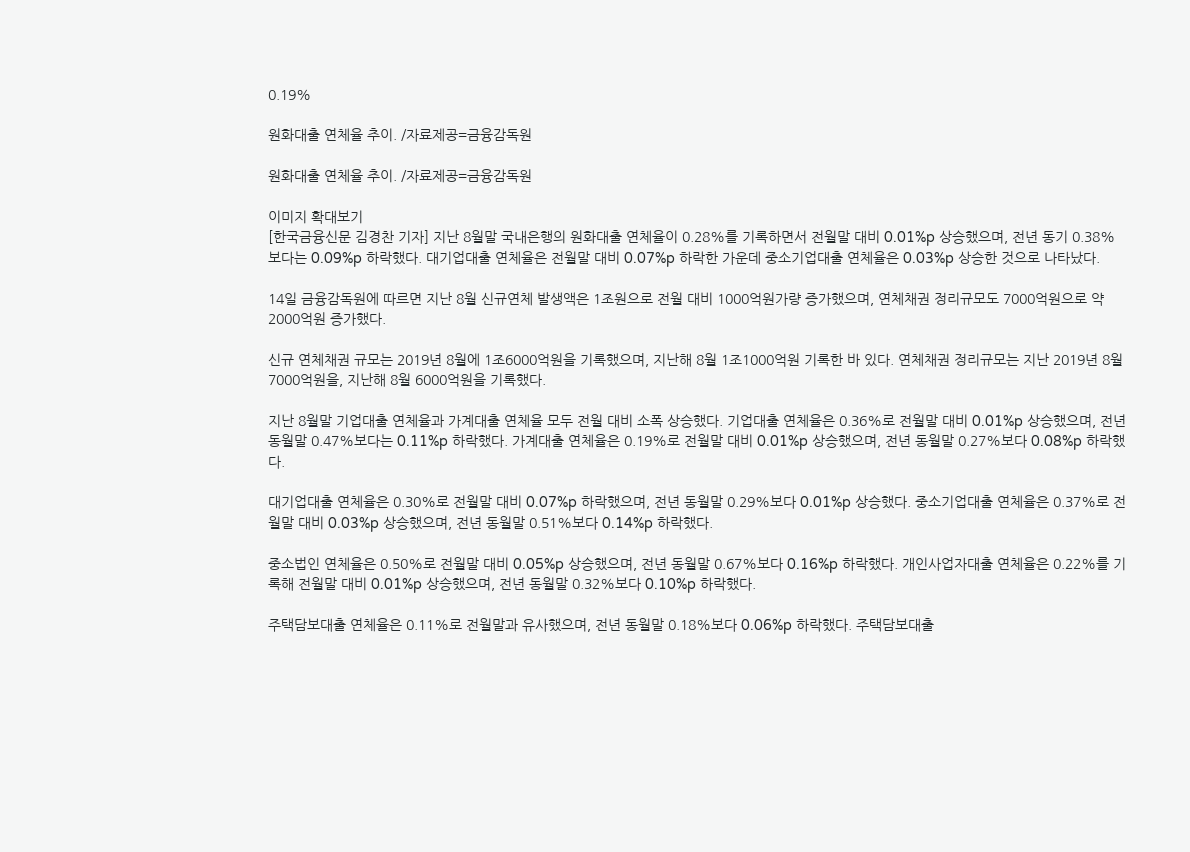0.19%

원화대출 연체율 추이. /자료제공=금융감독원

원화대출 연체율 추이. /자료제공=금융감독원

이미지 확대보기
[한국금융신문 김경찬 기자] 지난 8월말 국내은행의 원화대출 연체율이 0.28%를 기록하면서 전월말 대비 0.01%p 상승했으며, 전년 동기 0.38%보다는 0.09%p 하락했다. 대기업대출 연체율은 전월말 대비 0.07%p 하락한 가운데 중소기업대출 연체율은 0.03%p 상승한 것으로 나타났다.

14일 금융감독원에 따르면 지난 8월 신규연체 발생액은 1조원으로 전월 대비 1000억원가량 증가했으며, 연체채권 정리규모도 7000억원으로 약 2000억원 증가했다.

신규 연체채권 규모는 2019년 8월에 1조6000억원을 기록했으며, 지난해 8월 1조1000억원 기록한 바 있다. 연체채권 정리규모는 지난 2019년 8월 7000억원을, 지난해 8월 6000억원을 기록했다.

지난 8월말 기업대출 연체율과 가계대출 연체율 모두 전월 대비 소폭 상승했다. 기업대출 연체율은 0.36%로 전월말 대비 0.01%p 상승했으며, 전년 동월말 0.47%보다는 0.11%p 하락했다. 가계대출 연체율은 0.19%로 전월말 대비 0.01%p 상승했으며, 전년 동월말 0.27%보다 0.08%p 하락했다.

대기업대출 연체율은 0.30%로 전월말 대비 0.07%p 하락했으며, 전년 동월말 0.29%보다 0.01%p 상승했다. 중소기업대출 연체율은 0.37%로 전월말 대비 0.03%p 상승했으며, 전년 동월말 0.51%보다 0.14%p 하락했다.

중소법인 연체율은 0.50%로 전월말 대비 0.05%p 상승했으며, 전년 동월말 0.67%보다 0.16%p 하락했다. 개인사업자대출 연체율은 0.22%를 기록해 전월말 대비 0.01%p 상승했으며, 전년 동월말 0.32%보다 0.10%p 하락했다.

주택담보대출 연체율은 0.11%로 전월말과 유사했으며, 전년 동월말 0.18%보다 0.06%p 하락했다. 주택담보대출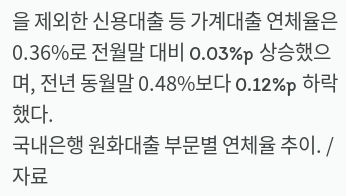을 제외한 신용대출 등 가계대출 연체율은 0.36%로 전월말 대비 0.03%p 상승했으며, 전년 동월말 0.48%보다 0.12%p 하락했다.
국내은행 원화대출 부문별 연체율 추이. /자료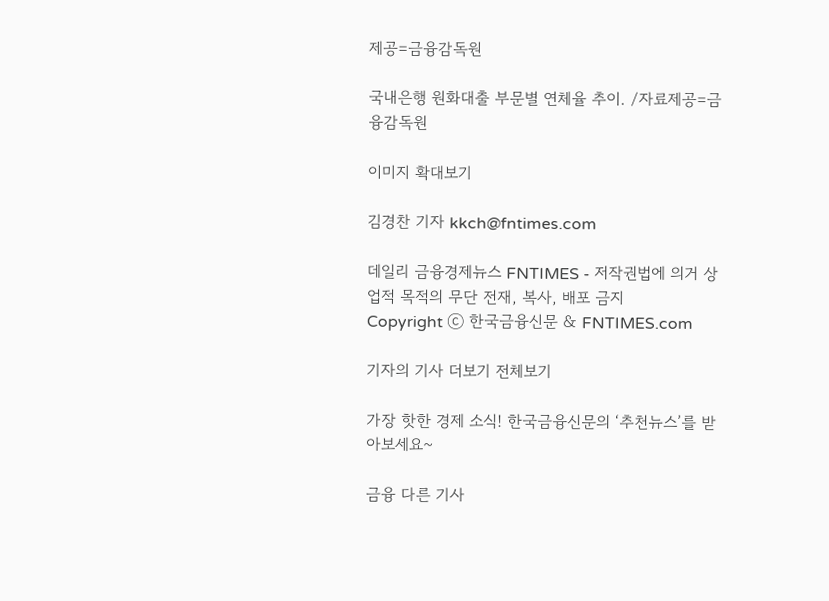제공=금융감독원

국내은행 원화대출 부문별 연체율 추이. /자료제공=금융감독원

이미지 확대보기

김경찬 기자 kkch@fntimes.com

데일리 금융경제뉴스 FNTIMES - 저작권법에 의거 상업적 목적의 무단 전재, 복사, 배포 금지
Copyright ⓒ 한국금융신문 & FNTIMES.com

기자의 기사 더보기 전체보기

가장 핫한 경제 소식! 한국금융신문의 ‘추천뉴스’를 받아보세요~

금융 다른 기사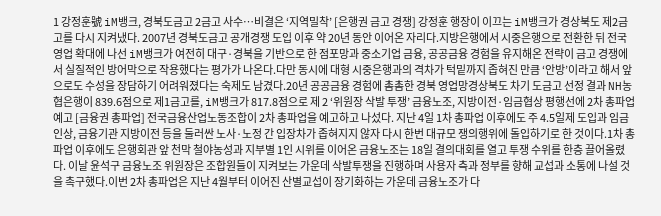1 강정훈號 iM뱅크, 경북도금고 2금고 사수…비결은 ‘지역밀착’ [은행권 금고 경쟁] 강정훈 행장이 이끄는 iM뱅크가 경상북도 제2금고를 다시 지켜냈다. 2007년 경북도금고 공개경쟁 도입 이후 약 20년 동안 이어온 자리다.지방은행에서 시중은행으로 전환한 뒤 전국 영업 확대에 나선 iM뱅크가 여전히 대구·경북을 기반으로 한 점포망과 중소기업 금융, 공공금융 경험을 유지해온 전략이 금고 경쟁에서 실질적인 방어막으로 작용했다는 평가가 나온다.다만 동시에 대형 시중은행과의 격차가 턱밑까지 좁혀진 만큼 ‘안방’이라고 해서 앞으로도 수성을 장담하기 어려워졌다는 숙제도 남겼다.20년 공공금융 경험에 촘촘한 경북 영업망경상북도 차기 도금고 선정 결과 NH농협은행이 839.6점으로 제1금고를, iM뱅크가 817.8점으로 제 2 ‘위원장 삭발 투쟁’ 금융노조, 지방이전·임금협상 평행선에 2차 총파업 예고 [금융권 총파업] 전국금융산업노동조합이 2차 총파업을 예고하고 나섰다. 지난 4일 1차 총파업 이후에도 주 4.5일제 도입과 임금 인상, 금융기관 지방이전 등을 둘러싼 노사·노정 간 입장차가 좁혀지지 않자 다시 한번 대규모 쟁의행위에 돌입하기로 한 것이다.1차 총파업 이후에도 은행회관 앞 천막 철야농성과 지부별 1인 시위를 이어온 금융노조는 18일 결의대회를 열고 투쟁 수위를 한층 끌어올렸다. 이날 윤석구 금융노조 위원장은 조합원들이 지켜보는 가운데 삭발투쟁을 진행하며 사용자 측과 정부를 향해 교섭과 소통에 나설 것을 촉구했다.이번 2차 총파업은 지난 4월부터 이어진 산별교섭이 장기화하는 가운데 금융노조가 다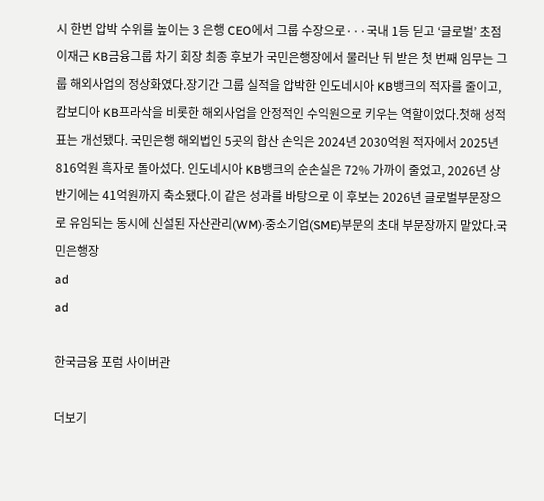시 한번 압박 수위를 높이는 3 은행 CEO에서 그룹 수장으로···국내 1등 딛고 ‘글로벌’ 초점 이재근 KB금융그룹 차기 회장 최종 후보가 국민은행장에서 물러난 뒤 받은 첫 번째 임무는 그룹 해외사업의 정상화였다.장기간 그룹 실적을 압박한 인도네시아 KB뱅크의 적자를 줄이고, 캄보디아 KB프라삭을 비롯한 해외사업을 안정적인 수익원으로 키우는 역할이었다.첫해 성적표는 개선됐다. 국민은행 해외법인 5곳의 합산 손익은 2024년 2030억원 적자에서 2025년 816억원 흑자로 돌아섰다. 인도네시아 KB뱅크의 순손실은 72% 가까이 줄었고, 2026년 상반기에는 41억원까지 축소됐다.이 같은 성과를 바탕으로 이 후보는 2026년 글로벌부문장으로 유임되는 동시에 신설된 자산관리(WM)·중소기업(SME)부문의 초대 부문장까지 맡았다.국민은행장
ad
ad

한국금융 포럼 사이버관

더보기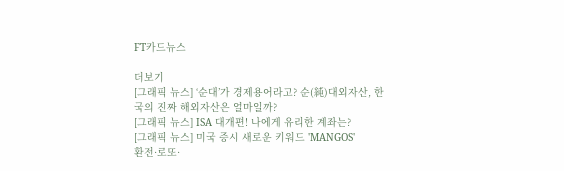FT카드뉴스

더보기
[그래픽 뉴스] ‘순대’가 경제용어라고? 순(純)대외자산, 한국의 진짜 해외자산은 얼마일까?
[그래픽 뉴스] ISA 대개편! 나에게 유리한 계좌는?
[그래픽 뉴스] 미국 증시 새로운 키워드 'MANGOS'
환전·로또·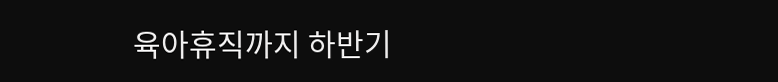육아휴직까지 하반기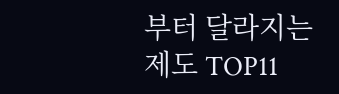부터 달라지는 제도 TOP11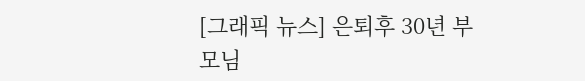[그래픽 뉴스] 은퇴후 30년 부모님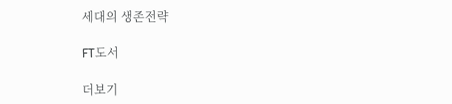세대의 생존전략

FT도서

더보기